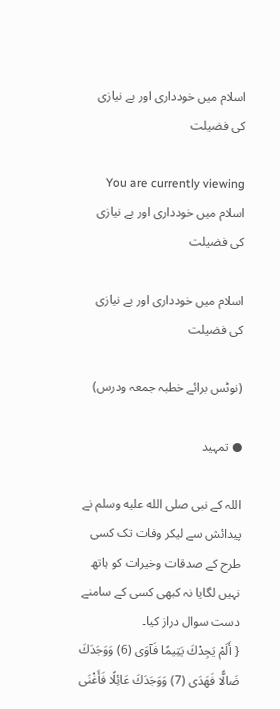اسلام میں خودداری اور بے نیازی کی فضیلت

You are currently viewing اسلام میں خودداری اور بے نیازی کی فضیلت

اسلام میں خودداری اور بے نیازی کی فضیلت

(نوٹس برائے خطبہ جمعہ ودرس)

● تمہید

اللہ کے نبی صلى الله عليه وسلم نے پیدائش سے لیکر وفات تک کسی طرح کے صدقات وخیرات کو ہاتھ نہیں لگایا نہ کبھی کسی کے سامنے دست سوال دراز کیا۔
{ أَلَمْ يَجِدْكَ يَتِيمًا فَآوَى (6) وَوَجَدَكَ ضَالًّا فَهَدَى (7) وَوَجَدَكَ عَائِلًا فَأَغْنَى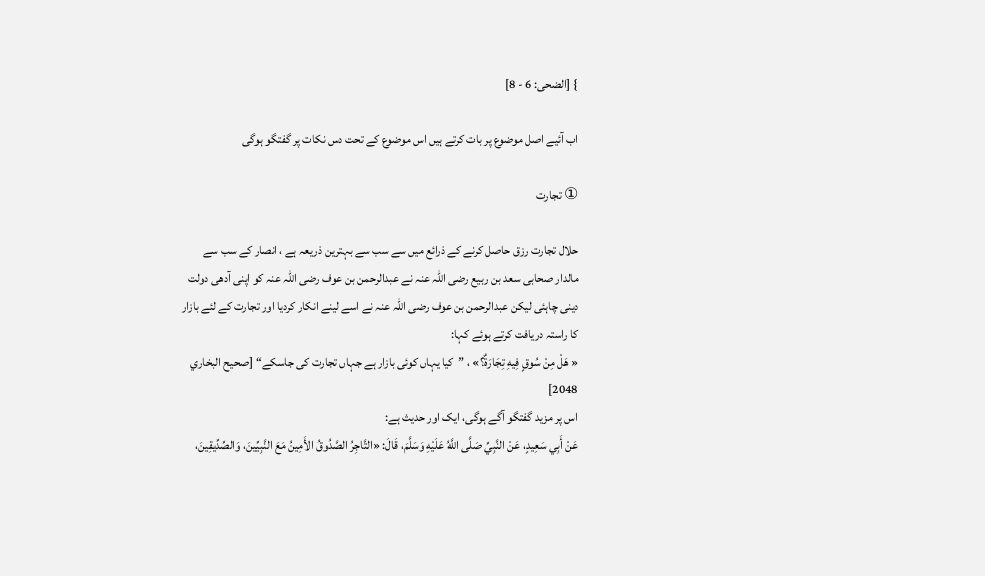} [الضحى: 6 - 8]

اب آئیے اصل موضوع پر بات کرتے ہیں اس موضوع کے تحت دس نکات پر گفتگو ہوگی

① تجارت

حلال تجارت رزق حاصل کرنے کے ذرائع میں سے سب سے بہترین ذریعہ ہے ، انصار کے سب سے مالدار صحابی سعد بن ربیع رضی اللہ عنہ نے عبدالرحمن بن عوف رضی اللہ عنہ کو اپنی آدھی دولت دینی چاہئی لیکن عبدالرحمن بن عوف رضی اللہ عنہ نے اسے لینے انکار کردیا اور تجارت کے لئے بازار کا راستہ دریافت کرتے ہوئے کہا:
« هَلْ مِنْ سُوقٍ فِيهِ تِجَارَةٌ؟» ، ”کیا یہاں کوئی بازار ہے جہاں تجارت کی جاسکے“ [صحيح البخاري 2048]
اس پر مزید گفتگو آگے ہوگی، ایک اور حدیث ہے:
عَنْ أَبِي سَعِيدٍ، عَنْ النَّبِيِّ صَلَّى اللَّهُ عَلَيْهِ وَسَلَّمَ، قَالَ: «التَّاجِرُ الصَّدُوقُ الأَمِينُ مَعَ النَّبِيِّينَ، وَالصِّدِّيقِينَ،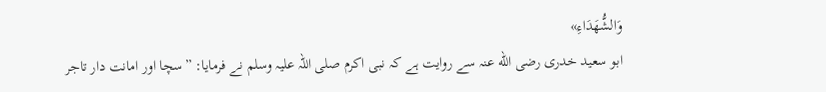وَالشُّهَدَاءِ»
ابو سعید خدری رضی الله عنہ سے روایت ہے کہ نبی اکرم صلی اللہ علیہ وسلم نے فرمایا: ”سچا اور امانت دار تاجر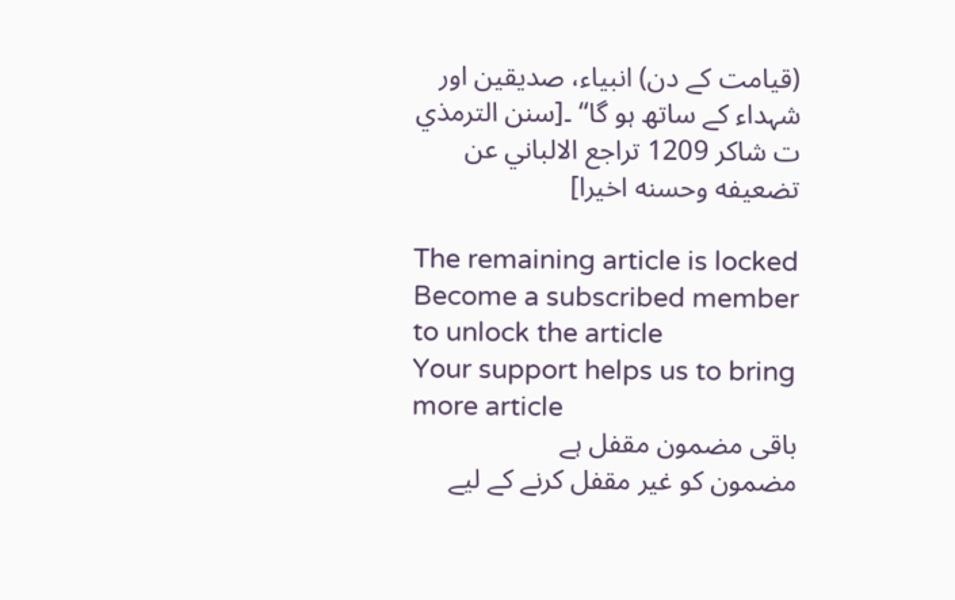(قیامت کے دن) انبیاء، صدیقین اور شہداء کے ساتھ ہو گا“ ۔[سنن الترمذي ت شاكر 1209 تراجع الالباني عن تضعيفه وحسنه اخيرا]

The remaining article is locked
Become a subscribed member to unlock the article
Your support helps us to bring more article
باقی مضمون مقفل ہے
مضمون کو غیر مقفل کرنے کے لیے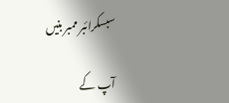سبسکرائبر ممبر بنیں

آپ کے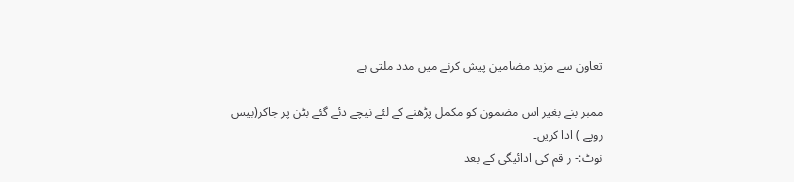تعاون سے مزید مضامین پیش کرنے میں مدد ملتی ہے

ممبر بنے بغیر اس مضمون کو مکمل پڑھنے کے لئے نیچے دئے گئے بٹن پر جاکر(بیس روپے ) ادا کریں۔
نوٹ:- ر قم کی ادائیگی کے بعد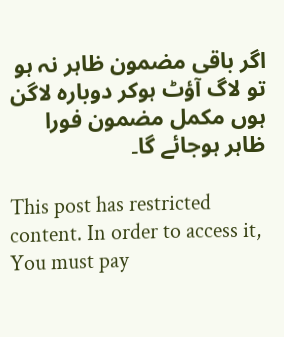اگر باقی مضمون ظاہر نہ ہو تو لاگ آؤٹ ہوکر دوبارہ لاگن ہوں مکمل مضمون فورا ظاہر ہوجائے گا۔

This post has restricted content. In order to access it, You must pay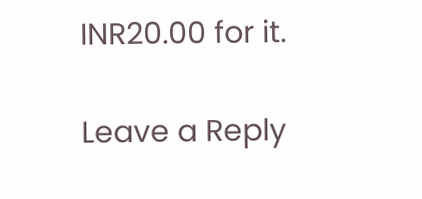INR20.00 for it.

Leave a Reply